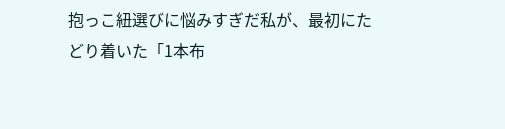抱っこ紐選びに悩みすぎだ私が、最初にたどり着いた「1本布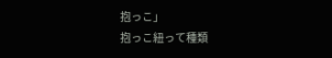抱っこ」
抱っこ紐って種類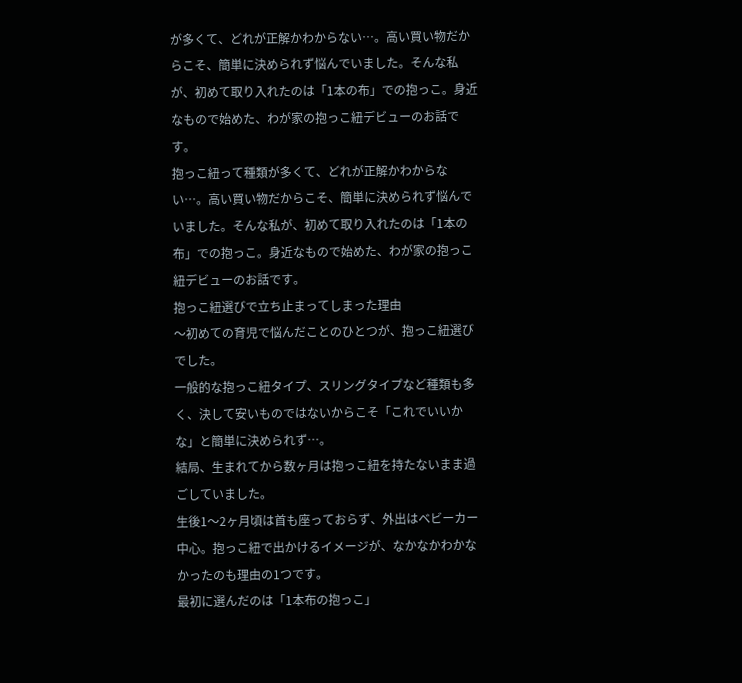が多くて、どれが正解かわからない…。高い買い物だからこそ、簡単に決められず悩んでいました。そんな私が、初めて取り入れたのは「1本の布」での抱っこ。身近なもので始めた、わが家の抱っこ紐デビューのお話です。
抱っこ紐って種類が多くて、どれが正解かわからない…。高い買い物だからこそ、簡単に決められず悩んでいました。そんな私が、初めて取り入れたのは「1本の布」での抱っこ。身近なもので始めた、わが家の抱っこ紐デビューのお話です。
抱っこ紐選びで立ち止まってしまった理由
〜初めての育児で悩んだことのひとつが、抱っこ紐選びでした。
一般的な抱っこ紐タイプ、スリングタイプなど種類も多く、決して安いものではないからこそ「これでいいかな」と簡単に決められず…。
結局、生まれてから数ヶ月は抱っこ紐を持たないまま過ごしていました。
生後1〜2ヶ月頃は首も座っておらず、外出はベビーカー中心。抱っこ紐で出かけるイメージが、なかなかわかなかったのも理由の1つです。
最初に選んだのは「1本布の抱っこ」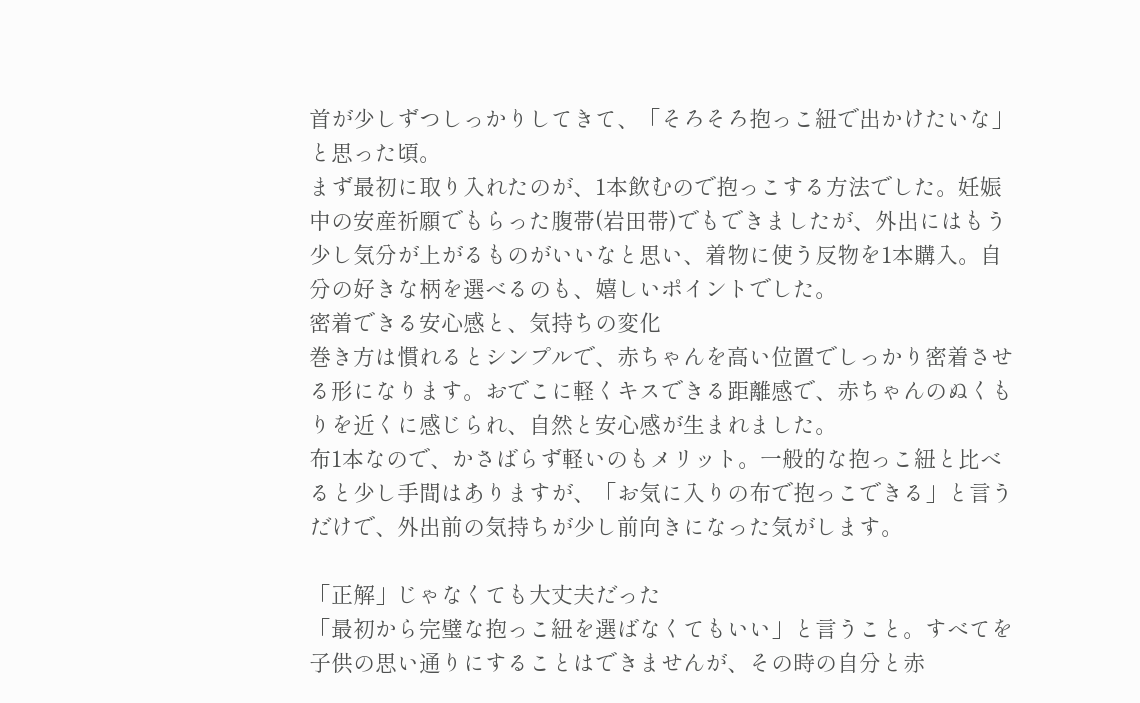首が少しずつしっかりしてきて、「そろそろ抱っこ紐で出かけたいな」と思った頃。
まず最初に取り入れたのが、1本飲むので抱っこする方法でした。妊娠中の安産祈願でもらった腹帯(岩田帯)でもできましたが、外出にはもう少し気分が上がるものがいいなと思い、着物に使う反物を1本購入。自分の好きな柄を選べるのも、嬉しいポイントでした。
密着できる安心感と、気持ちの変化
巻き方は慣れるとシンプルで、赤ちゃんを高い位置でしっかり密着させる形になります。おでこに軽くキスできる距離感で、赤ちゃんのぬくもりを近くに感じられ、自然と安心感が生まれました。
布1本なので、かさばらず軽いのもメリット。一般的な抱っこ紐と比べると少し手間はありますが、「お気に入りの布で抱っこできる」と言うだけで、外出前の気持ちが少し前向きになった気がします。

「正解」じゃなくても大丈夫だった
「最初から完璧な抱っこ紐を選ばなくてもいい」と言うこと。すべてを子供の思い通りにすることはできませんが、その時の自分と赤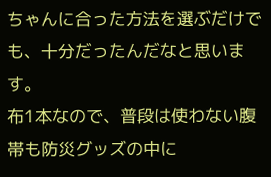ちゃんに合った方法を選ぶだけでも、十分だったんだなと思います。
布1本なので、普段は使わない腹帯も防災グッズの中に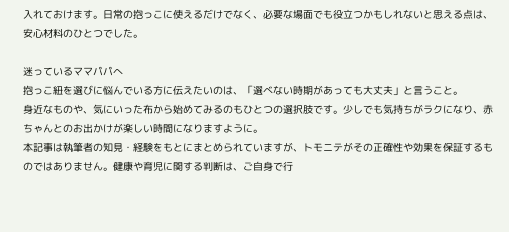入れておけます。日常の抱っこに使えるだけでなく、必要な場面でも役立つかもしれないと思える点は、安心材料のひとつでした。

迷っているママパパへ
抱っこ紐を選びに悩んでいる方に伝えたいのは、「選べない時期があっても大丈夫」と言うこと。
身近なものや、気にいった布から始めてみるのもひとつの選択肢です。少しでも気持ちがラクになり、赤ちゃんとのお出かけが楽しい時間になりますように。
本記事は執筆者の知見・経験をもとにまとめられていますが、トモニテがその正確性や効果を保証するものではありません。健康や育児に関する判断は、ご自身で行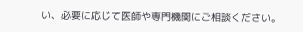い、必要に応じて医師や専門機関にご相談ください。